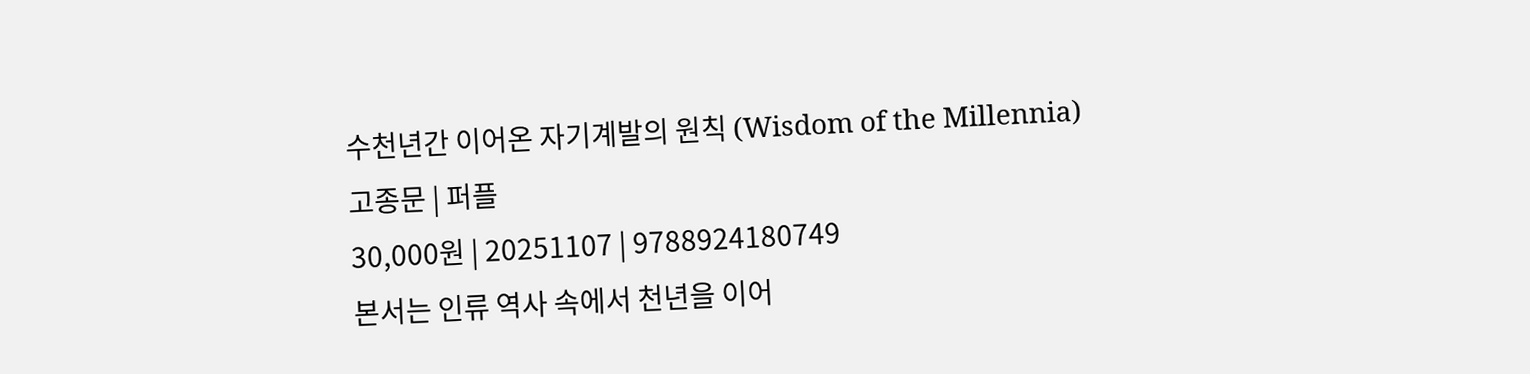수천년간 이어온 자기계발의 원칙 (Wisdom of the Millennia)
고종문 | 퍼플
30,000원 | 20251107 | 9788924180749
본서는 인류 역사 속에서 천년을 이어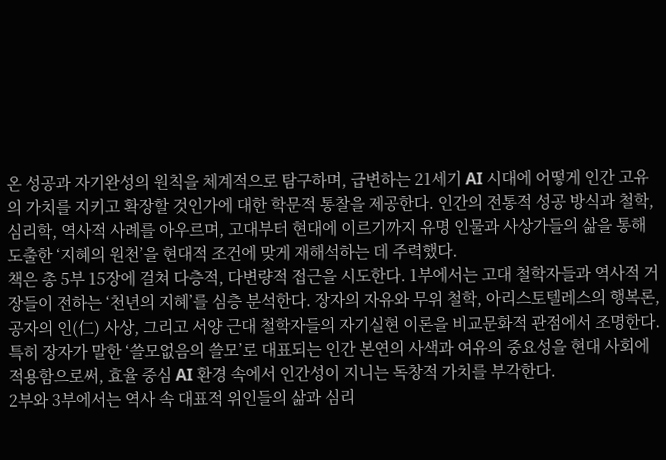온 성공과 자기완성의 원칙을 체계적으로 탐구하며, 급변하는 21세기 AI 시대에 어떻게 인간 고유의 가치를 지키고 확장할 것인가에 대한 학문적 통찰을 제공한다. 인간의 전통적 성공 방식과 철학, 심리학, 역사적 사례를 아우르며, 고대부터 현대에 이르기까지 유명 인물과 사상가들의 삶을 통해 도출한 ‘지혜의 원천’을 현대적 조건에 맞게 재해석하는 데 주력했다.
책은 총 5부 15장에 걸쳐 다층적, 다변량적 접근을 시도한다. 1부에서는 고대 철학자들과 역사적 거장들이 전하는 ‘천년의 지혜’를 심층 분석한다. 장자의 자유와 무위 철학, 아리스토텔레스의 행복론, 공자의 인(仁) 사상, 그리고 서양 근대 철학자들의 자기실현 이론을 비교문화적 관점에서 조명한다. 특히 장자가 말한 ‘쓸모없음의 쓸모’로 대표되는 인간 본연의 사색과 여유의 중요성을 현대 사회에 적용함으로써, 효율 중심 AI 환경 속에서 인간성이 지니는 독창적 가치를 부각한다.
2부와 3부에서는 역사 속 대표적 위인들의 삶과 심리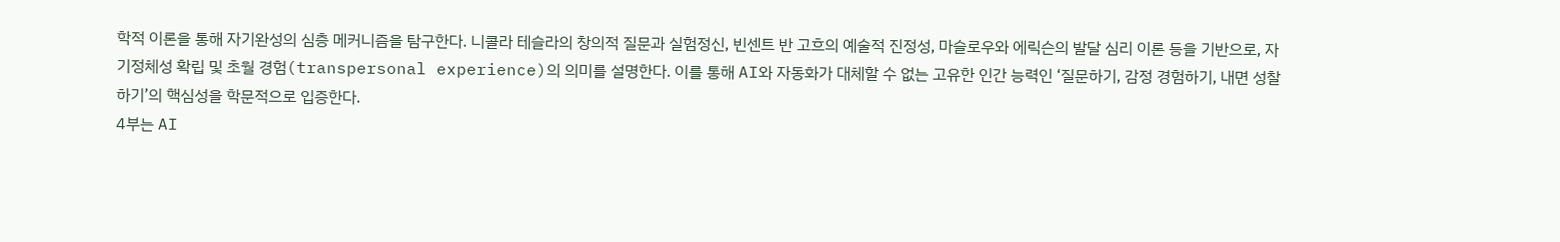학적 이론을 통해 자기완성의 심층 메커니즘을 탐구한다. 니콜라 테슬라의 창의적 질문과 실험정신, 빈센트 반 고흐의 예술적 진정성, 마슬로우와 에릭슨의 발달 심리 이론 등을 기반으로, 자기정체성 확립 및 초월 경험(transpersonal experience)의 의미를 설명한다. 이를 통해 AI와 자동화가 대체할 수 없는 고유한 인간 능력인 ‘질문하기, 감정 경험하기, 내면 성찰하기’의 핵심성을 학문적으로 입증한다.
4부는 AI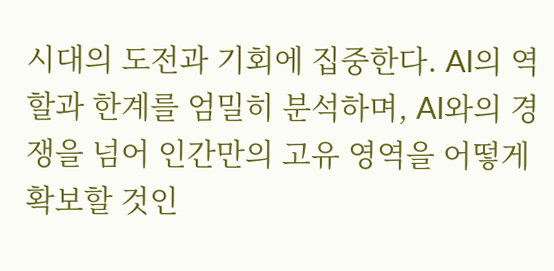시대의 도전과 기회에 집중한다. AI의 역할과 한계를 엄밀히 분석하며, AI와의 경쟁을 넘어 인간만의 고유 영역을 어떻게 확보할 것인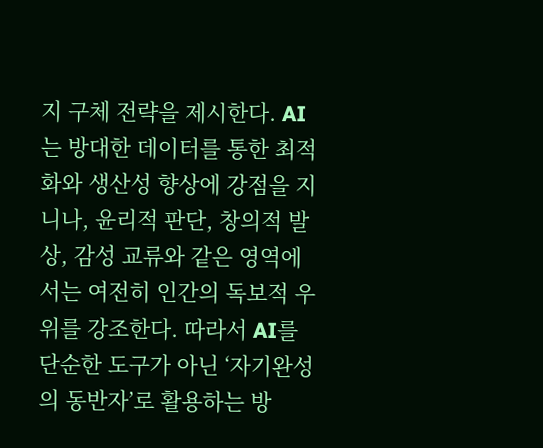지 구체 전략을 제시한다. AI는 방대한 데이터를 통한 최적화와 생산성 향상에 강점을 지니나, 윤리적 판단, 창의적 발상, 감성 교류와 같은 영역에서는 여전히 인간의 독보적 우위를 강조한다. 따라서 AI를 단순한 도구가 아닌 ‘자기완성의 동반자’로 활용하는 방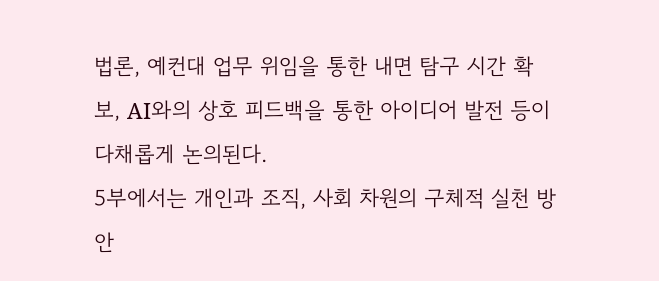법론, 예컨대 업무 위임을 통한 내면 탐구 시간 확보, AI와의 상호 피드백을 통한 아이디어 발전 등이 다채롭게 논의된다.
5부에서는 개인과 조직, 사회 차원의 구체적 실천 방안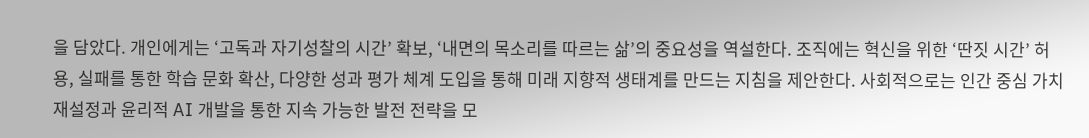을 담았다. 개인에게는 ‘고독과 자기성찰의 시간’ 확보, ‘내면의 목소리를 따르는 삶’의 중요성을 역설한다. 조직에는 혁신을 위한 ‘딴짓 시간’ 허용, 실패를 통한 학습 문화 확산, 다양한 성과 평가 체계 도입을 통해 미래 지향적 생태계를 만드는 지침을 제안한다. 사회적으로는 인간 중심 가치 재설정과 윤리적 AI 개발을 통한 지속 가능한 발전 전략을 모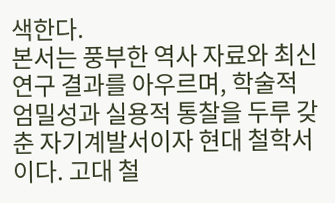색한다.
본서는 풍부한 역사 자료와 최신 연구 결과를 아우르며, 학술적 엄밀성과 실용적 통찰을 두루 갖춘 자기계발서이자 현대 철학서이다. 고대 철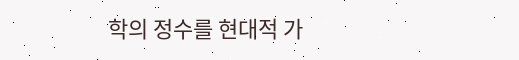학의 정수를 현대적 가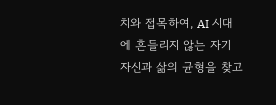치와 접목하여, AI 시대에 흔들리지 않는 자기 자신과 삶의 균형을 찾고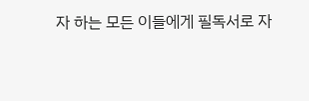자 하는 모든 이들에게 필독서로 자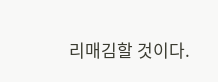리매김할 것이다.